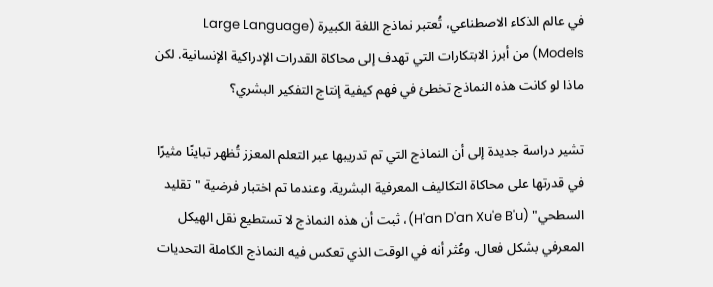في عالم الذكاء الاصطناعي، تُعتبر نماذج اللغة الكبيرة (Large Language Models) من أبرز الابتكارات التي تهدف إلى محاكاة القدرات الإدراكية الإنسانية. لكن ماذا لو كانت هذه النماذج تخطئ في فهم كيفية إنتاج التفكير البشري؟

تشير دراسة جديدة إلى أن النماذج التي تم تدريبها عبر التعلم المعزز تُظهر تباينًا مثيرًا في قدرتها على محاكاة التكاليف المعرفية البشرية. وعندما تم اختبار فرضية "تقليد السطحي" (H'an D'an Xu'e B'u)، ثبت أن هذه النماذج لا تستطيع نقل الهيكل المعرفي بشكل فعال. وعُثر أنه في الوقت الذي تعكس فيه النماذج الكاملة التحديات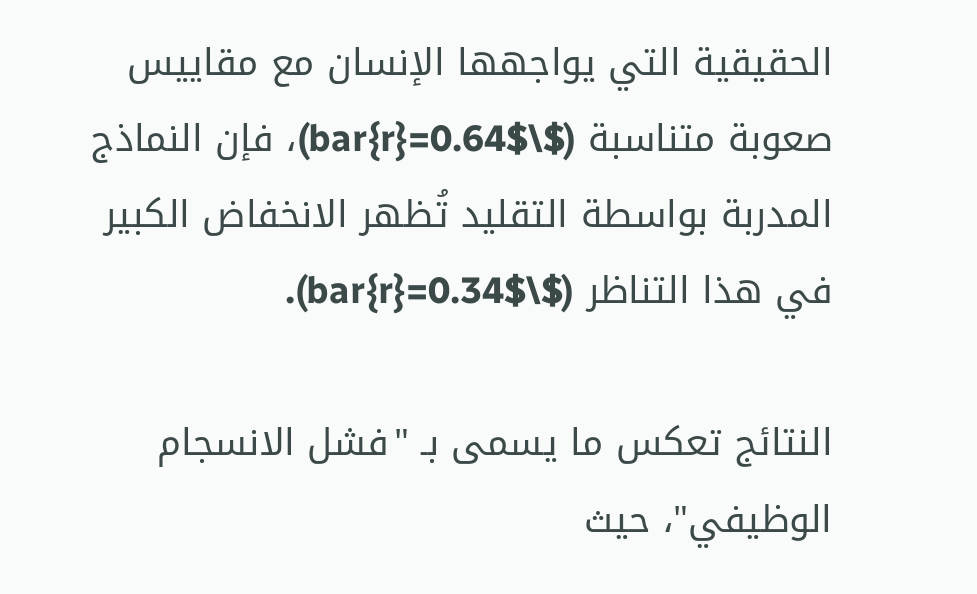الحقيقية التي يواجهها الإنسان مع مقاييس صعوبة متناسبة ($\bar{r}=0.64$)، فإن النماذج المدربة بواسطة التقليد تُظهر الانخفاض الكبير في هذا التناظر ($\bar{r}=0.34$).

النتائج تعكس ما يسمى بـ "فشل الانسجام الوظيفي"، حيث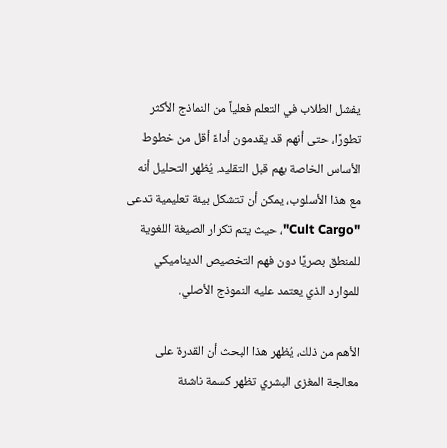يفشل الطلاب في التعلم فعلياً من النماذج الأكثر تطورًا، حتى أنهم قد يقدمون أداءً أقل من خطوط الأساس الخاصة بهم قبل التقليد. يُظهر التحليل أنه مع هذا الأسلوب، يمكن أن تتشكل بيئة تعليمية تدعى "Cult Cargo"، حيث يتم تكرار الصيغة اللغوية للمنطق بصريًا دون فهم التخصيص الديناميكي للموارد الذي يعتمد عليه النموذج الأصلي.

الأهم من ذلك، يُظهر هذا البحث أن القدرة على معالجة المغزى البشري تظهر كسمة ناشئة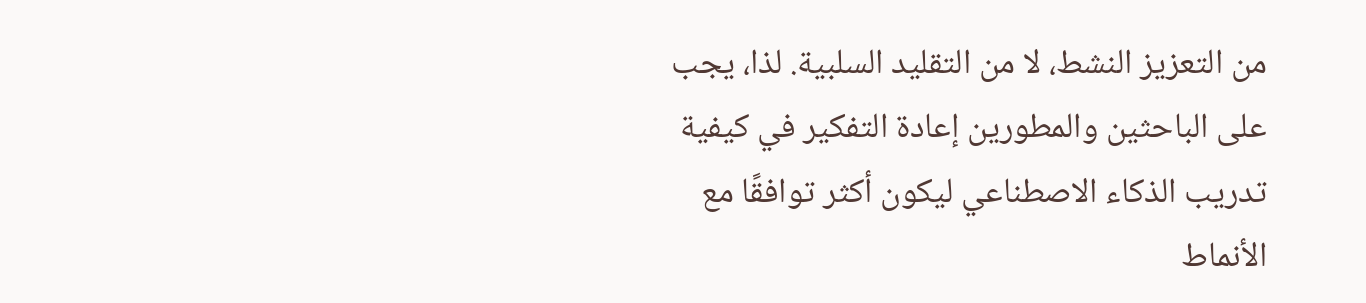من التعزيز النشط، لا من التقليد السلبية. لذا، يجب على الباحثين والمطورين إعادة التفكير في كيفية تدريب الذكاء الاصطناعي ليكون أكثر توافقًا مع الأنماط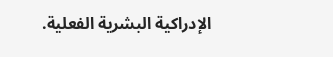الإدراكية البشرية الفعلية.